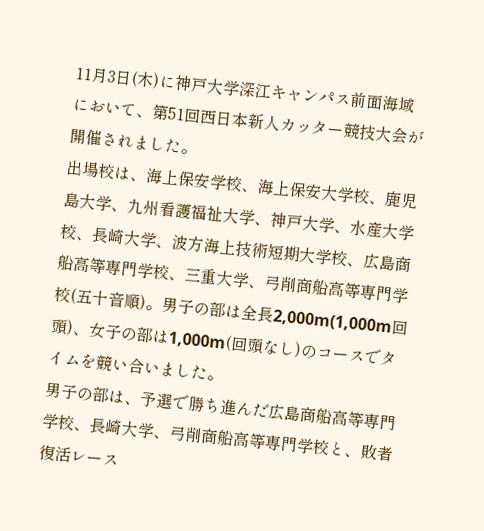11月3日(木)に神戸大学深江キャンパス前面海域において、第51回西日本新人カッター競技大会が開催されました。
出場校は、海上保安学校、海上保安大学校、鹿児島大学、九州看護福祉大学、神戸大学、水産大学校、長崎大学、波方海上技術短期大学校、広島商船高等専門学校、三重大学、弓削商船高等専門学校(五十音順)。男子の部は全長2,000m(1,000m回頭)、女子の部は1,000m(回頭なし)のコースでタイムを競い合いました。
男子の部は、予選で勝ち進んだ広島商船高等専門学校、長崎大学、弓削商船高等専門学校と、敗者復活レース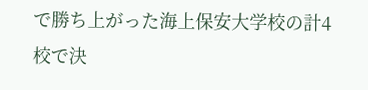で勝ち上がった海上保安大学校の計4校で決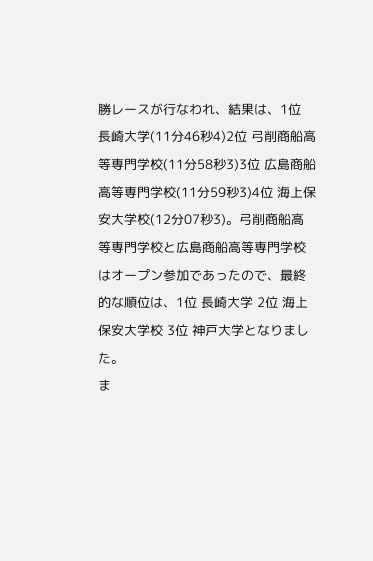勝レースが行なわれ、結果は、1位 長崎大学(11分46秒4)2位 弓削商船高等専門学校(11分58秒3)3位 広島商船高等専門学校(11分59秒3)4位 海上保安大学校(12分07秒3)。弓削商船高等専門学校と広島商船高等専門学校はオープン参加であったので、最終的な順位は、1位 長崎大学 2位 海上保安大学校 3位 神戸大学となりました。
ま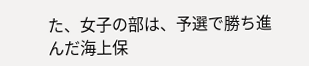た、女子の部は、予選で勝ち進んだ海上保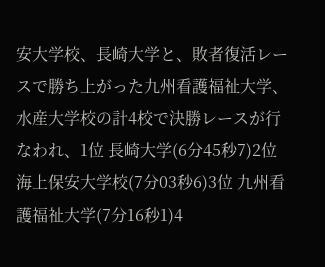安大学校、長崎大学と、敗者復活レースで勝ち上がった九州看護福祉大学、水産大学校の計4校で決勝レースが行なわれ、1位 長崎大学(6分45秒7)2位 海上保安大学校(7分03秒6)3位 九州看護福祉大学(7分16秒1)4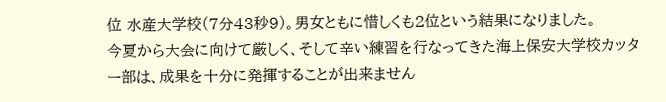位 水産大学校(7分43秒9)。男女ともに惜しくも2位という結果になりました。
今夏から大会に向けて厳しく、そして辛い練習を行なってきた海上保安大学校カッター部は、成果を十分に発揮することが出来ません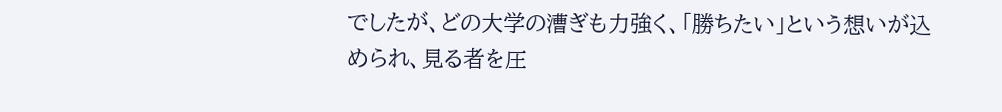でしたが、どの大学の漕ぎも力強く、「勝ちたい」という想いが込められ、見る者を圧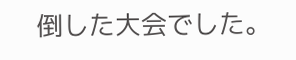倒した大会でした。